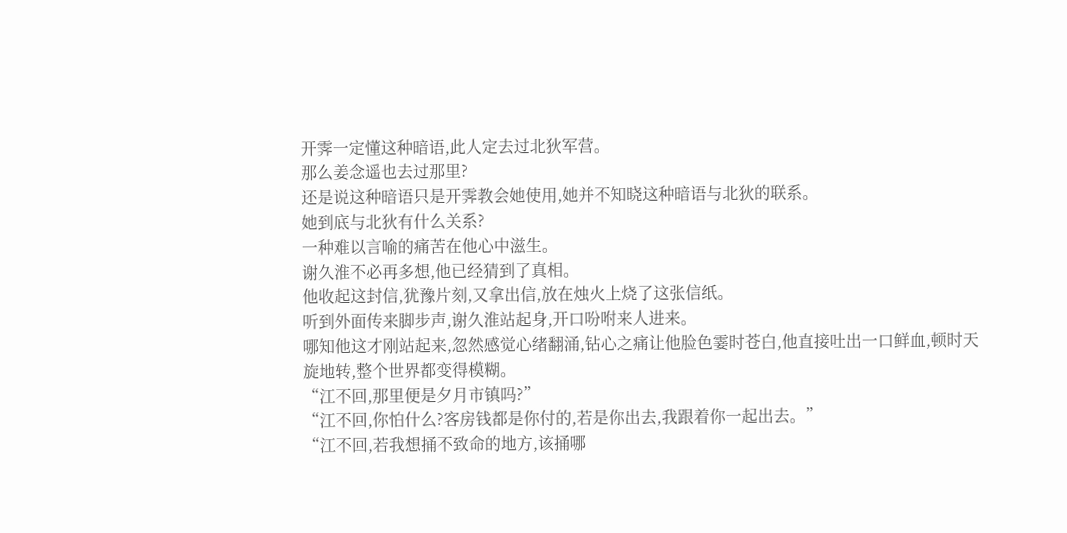开霁一定懂这种暗语,此人定去过北狄军营。
那么姜念遥也去过那里?
还是说这种暗语只是开霁教会她使用,她并不知晓这种暗语与北狄的联系。
她到底与北狄有什么关系?
一种难以言喻的痛苦在他心中滋生。
谢久淮不必再多想,他已经猜到了真相。
他收起这封信,犹豫片刻,又拿出信,放在烛火上烧了这张信纸。
听到外面传来脚步声,谢久淮站起身,开口吩咐来人进来。
哪知他这才刚站起来,忽然感觉心绪翻涌,钻心之痛让他脸色霎时苍白,他直接吐出一口鲜血,顿时天旋地转,整个世界都变得模糊。
“江不回,那里便是夕月市镇吗?”
“江不回,你怕什么?客房钱都是你付的,若是你出去,我跟着你一起出去。”
“江不回,若我想捅不致命的地方,该捅哪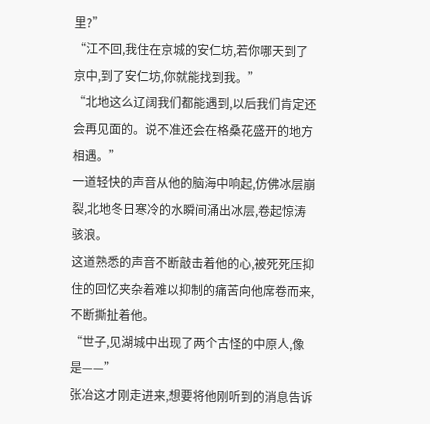里?”
“江不回,我住在京城的安仁坊,若你哪天到了京中,到了安仁坊,你就能找到我。”
“北地这么辽阔我们都能遇到,以后我们肯定还会再见面的。说不准还会在格桑花盛开的地方相遇。”
一道轻快的声音从他的脑海中响起,仿佛冰层崩裂,北地冬日寒冷的水瞬间涌出冰层,卷起惊涛骇浪。
这道熟悉的声音不断敲击着他的心,被死死压抑住的回忆夹杂着难以抑制的痛苦向他席卷而来,不断撕扯着他。
“世子,见湖城中出现了两个古怪的中原人,像是——”
张冶这才刚走进来,想要将他刚听到的消息告诉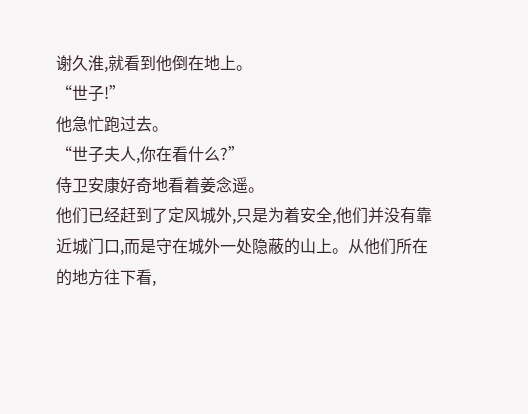谢久淮,就看到他倒在地上。
“世子!”
他急忙跑过去。
“世子夫人,你在看什么?”
侍卫安康好奇地看着姜念遥。
他们已经赶到了定风城外,只是为着安全,他们并没有靠近城门口,而是守在城外一处隐蔽的山上。从他们所在的地方往下看,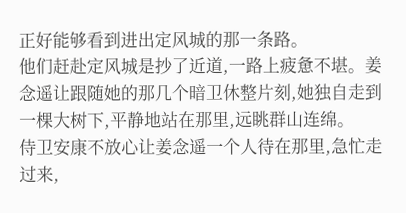正好能够看到进出定风城的那一条路。
他们赶赴定风城是抄了近道,一路上疲惫不堪。姜念遥让跟随她的那几个暗卫休整片刻,她独自走到一棵大树下,平静地站在那里,远眺群山连绵。
侍卫安康不放心让姜念遥一个人待在那里,急忙走过来,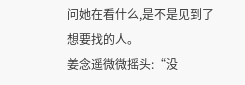问她在看什么,是不是见到了想要找的人。
姜念遥微微摇头:“没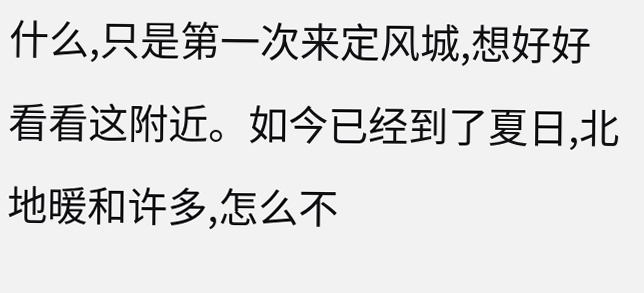什么,只是第一次来定风城,想好好看看这附近。如今已经到了夏日,北地暖和许多,怎么不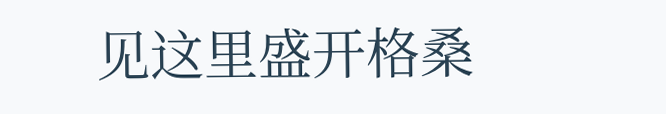见这里盛开格桑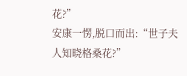花?”
安康一愣,脱口而出:“世子夫人知晓格桑花?”